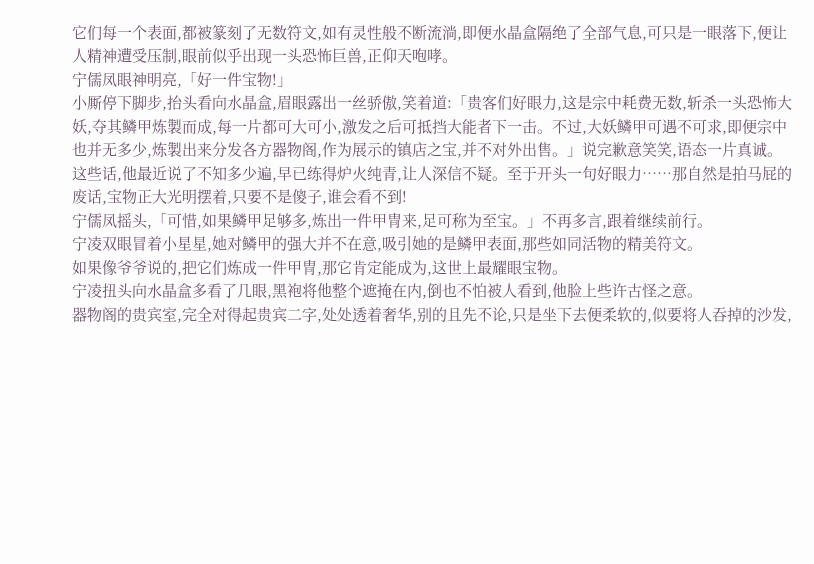它们每一个表面,都被篆刻了无数符文,如有灵性般不断流淌,即便水晶盒隔绝了全部气息,可只是一眼落下,便让人精神遭受压制,眼前似乎出现一头恐怖巨兽,正仰天咆哮。
宁儒凤眼神明亮,「好一件宝物!」
小厮停下脚步,抬头看向水晶盒,眉眼露出一丝骄傲,笑着道:「贵客们好眼力,这是宗中耗费无数,斩杀一头恐怖大妖,夺其鳞甲炼製而成,每一片都可大可小,激发之后可抵挡大能者下一击。不过,大妖鳞甲可遇不可求,即便宗中也并无多少,炼製出来分发各方器物阁,作为展示的镇店之宝,并不对外出售。」说完歉意笑笑,语态一片真诚。
这些话,他最近说了不知多少遍,早已练得炉火纯青,让人深信不疑。至于开头一句好眼力……那自然是拍马屁的废话,宝物正大光明摆着,只要不是傻子,谁会看不到!
宁儒凤摇头,「可惜,如果鳞甲足够多,炼出一件甲冑来,足可称为至宝。」不再多言,跟着继续前行。
宁凌双眼冒着小星星,她对鳞甲的强大并不在意,吸引她的是鳞甲表面,那些如同活物的精美符文。
如果像爷爷说的,把它们炼成一件甲冑,那它肯定能成为,这世上最耀眼宝物。
宁凌扭头向水晶盒多看了几眼,黑袍将他整个遮掩在内,倒也不怕被人看到,他脸上些许古怪之意。
器物阁的贵宾室,完全对得起贵宾二字,处处透着奢华,别的且先不论,只是坐下去便柔软的,似要将人吞掉的沙发,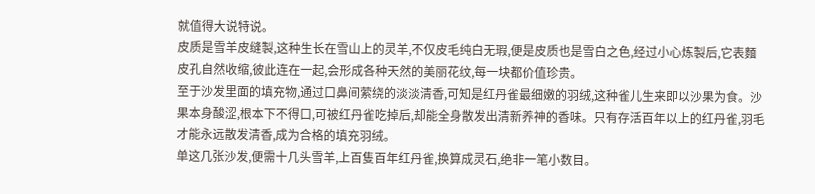就值得大说特说。
皮质是雪羊皮缝製,这种生长在雪山上的灵羊,不仅皮毛纯白无瑕,便是皮质也是雪白之色,经过小心炼製后,它表麵皮孔自然收缩,彼此连在一起,会形成各种天然的美丽花纹,每一块都价值珍贵。
至于沙发里面的填充物,通过口鼻间萦绕的淡淡清香,可知是红丹雀最细嫩的羽绒,这种雀儿生来即以沙果为食。沙果本身酸涩,根本下不得口,可被红丹雀吃掉后,却能全身散发出清新养神的香味。只有存活百年以上的红丹雀,羽毛才能永远散发清香,成为合格的填充羽绒。
单这几张沙发,便需十几头雪羊,上百隻百年红丹雀,换算成灵石,绝非一笔小数目。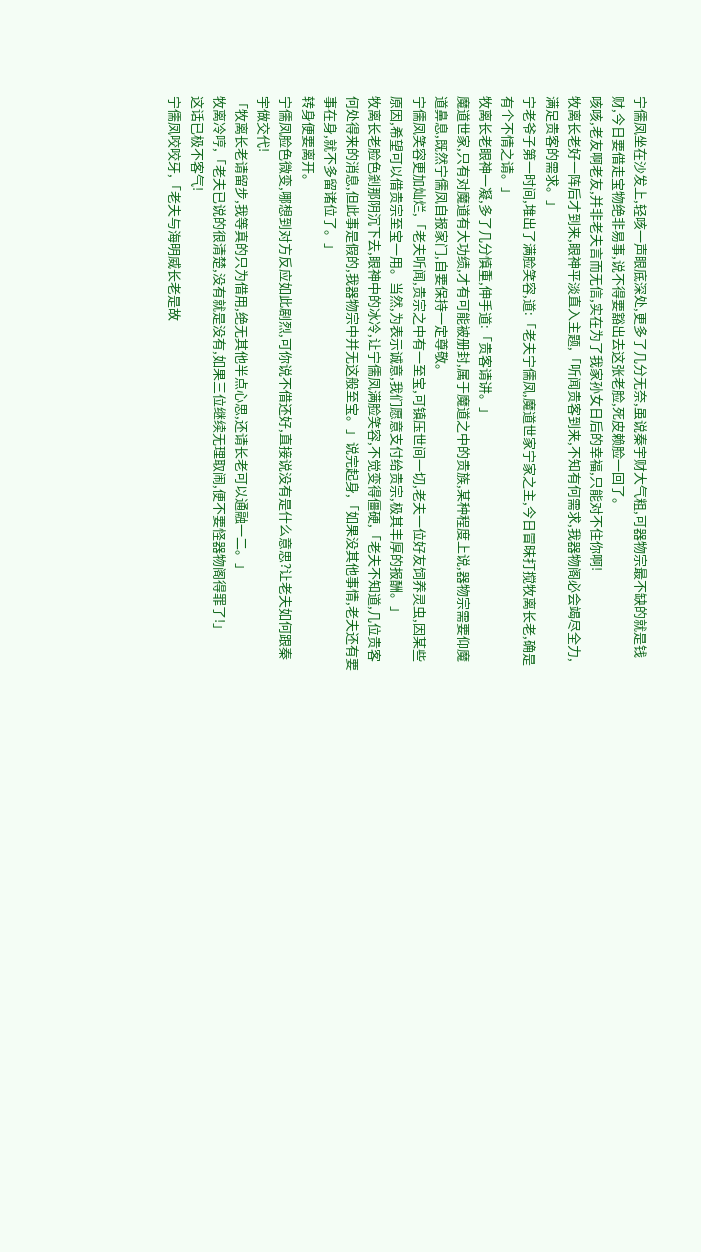宁儒凤坐在沙发上,轻咳一声眼底深处,更多了几分无奈,虽说秦宇财大气粗,可器物宗最不缺的就是钱财,今日要借走宝物绝非易事,说不得要豁出去这张老脸,死皮赖脸一回了。
咳咳,老友啊老友,并非老夫言而无信,实在为了我家孙女日后的幸福,只能对不住你啊!
牧离长老好一阵后才到来,眼神平淡直入主题,「听闻贵客到来,不知有何需求,我器物阁必会竭尽全力,满足贵客的需求。」
宁老爷子第一时间,堆出了满脸笑容,道:「老夫宁儒凤,魔道世家宁家之主,今日冒昧打搅牧离长老,确是有个不情之请。」
牧离长老眼神一凝,多了几分慎重,伸手道:「贵客请讲。」
魔道世家,只有对魔道有大功绩,才有可能被册封,属于魔道之中的贵族,某种程度上说,器物宗需要仰魔道鼻息,既然宁儒凤自报家门,自要保持一定尊敬。
宁儒凤笑容更加灿烂,「老夫听闻,贵宗之中有一至宝,可镇压世间一切,老夫一位好友饲养灵虫,因某些原因,希望可以借贵宗至宝一用。当然,为表示诚意,我们愿意支付给贵宗,极其丰厚的报酬。」
牧离长老脸色剎那阴沉下去,眼神中的冰冷,让宁儒凤满脸笑容,不觉变得僵硬,「老夫不知道,几位贵客何处得来的消息,但此事是假的,我器物宗中并无这般至宝。」说完起身,「如果没其他事情,老夫还有要事在身,就不多留诸位了。」
转身便要离开。
宁儒凤脸色微变,哪想到对方反应如此剧烈,可你说不借还好,直接说没有是什么意思?让老夫如何跟秦宇做交代!
「牧离长老请留步,我等真的只为借用,绝无其他半点心思,还请长老可以通融一二。」
牧离冷哼,「老夫已说的很清楚,没有就是没有,如果三位继续无理取闹,便不要怪器物阁得罪了!」
这话已极不客气!
宁儒凤咬咬牙,「老夫与海明威长老是故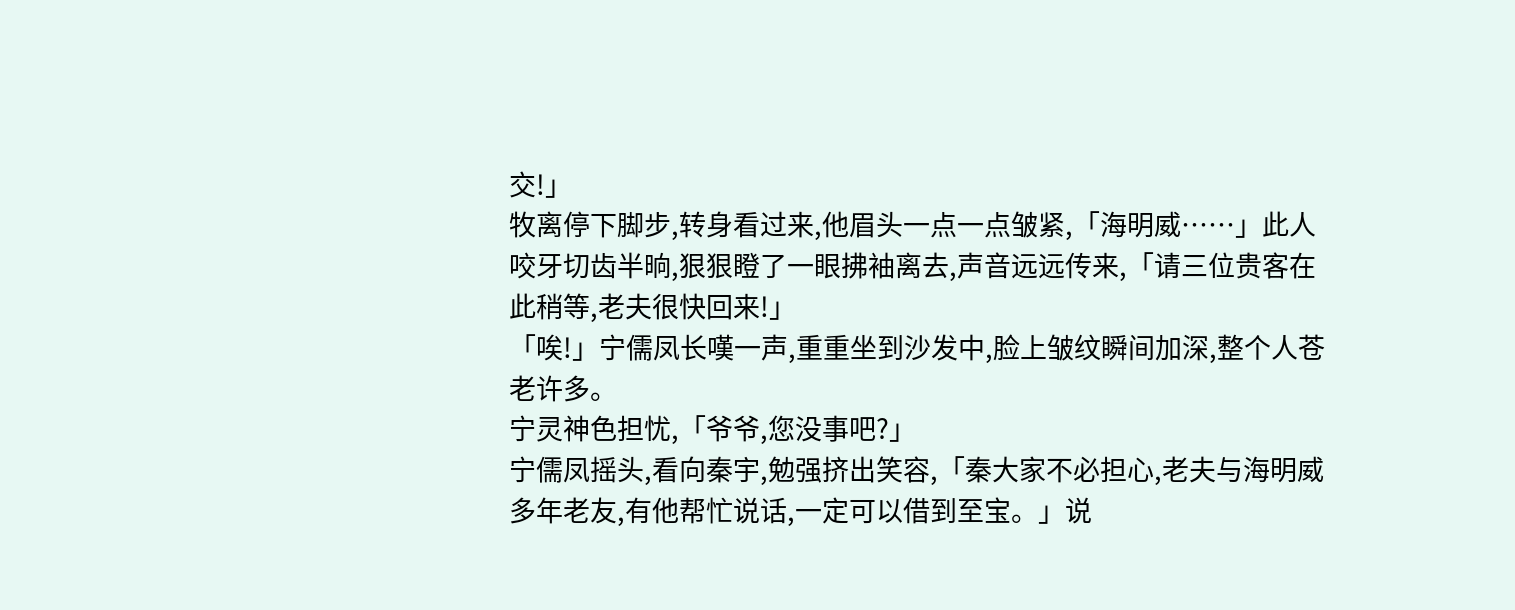交!」
牧离停下脚步,转身看过来,他眉头一点一点皱紧,「海明威……」此人咬牙切齿半晌,狠狠瞪了一眼拂袖离去,声音远远传来,「请三位贵客在此稍等,老夫很快回来!」
「唉!」宁儒凤长嘆一声,重重坐到沙发中,脸上皱纹瞬间加深,整个人苍老许多。
宁灵神色担忧,「爷爷,您没事吧?」
宁儒凤摇头,看向秦宇,勉强挤出笑容,「秦大家不必担心,老夫与海明威多年老友,有他帮忙说话,一定可以借到至宝。」说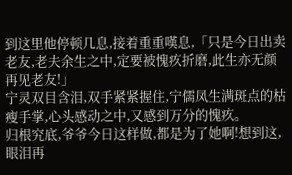到这里他停顿几息,接着重重嘆息,「只是今日出卖老友,老夫余生之中,定要被愧疚折磨,此生亦无颜再见老友!」
宁灵双目含泪,双手紧紧握住,宁儒凤生满斑点的枯瘦手掌,心头感动之中,又感到万分的愧疚。
归根究底,爷爷今日这样做,都是为了她啊!想到这,眼泪再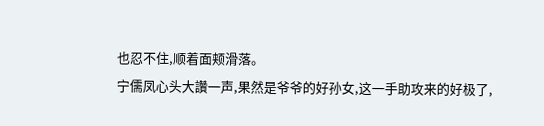也忍不住,顺着面颊滑落。
宁儒凤心头大讚一声,果然是爷爷的好孙女,这一手助攻来的好极了,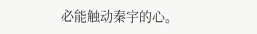必能触动秦宇的心。